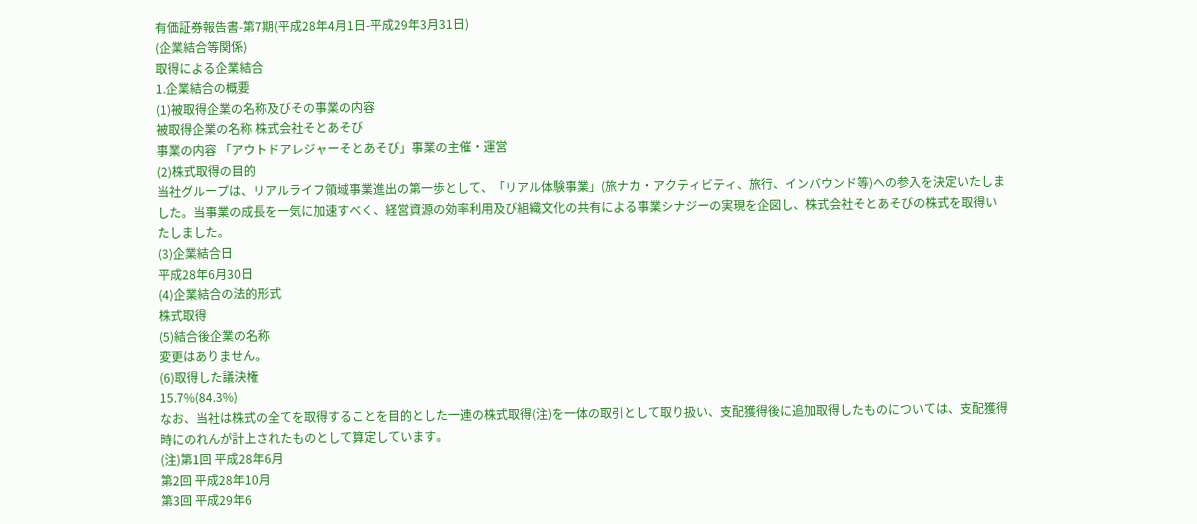有価証券報告書-第7期(平成28年4月1日-平成29年3月31日)
(企業結合等関係)
取得による企業結合
1.企業結合の概要
(1)被取得企業の名称及びその事業の内容
被取得企業の名称 株式会社そとあそび
事業の内容 「アウトドアレジャーそとあそび」事業の主催・運営
(2)株式取得の目的
当社グループは、リアルライフ領域事業進出の第一歩として、「リアル体験事業」(旅ナカ・アクティビティ、旅行、インバウンド等)への参入を決定いたしました。当事業の成長を一気に加速すべく、経営資源の効率利用及び組織文化の共有による事業シナジーの実現を企図し、株式会社そとあそびの株式を取得いたしました。
(3)企業結合日
平成28年6月30日
(4)企業結合の法的形式
株式取得
(5)結合後企業の名称
変更はありません。
(6)取得した議決権
15.7%(84.3%)
なお、当社は株式の全てを取得することを目的とした一連の株式取得(注)を一体の取引として取り扱い、支配獲得後に追加取得したものについては、支配獲得時にのれんが計上されたものとして算定しています。
(注)第1回 平成28年6月
第2回 平成28年10月
第3回 平成29年6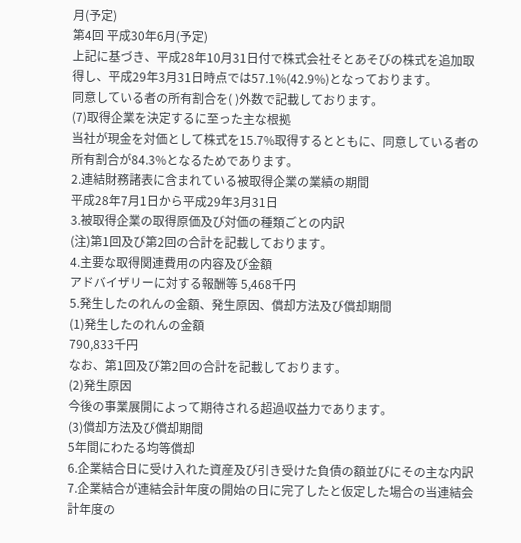月(予定)
第4回 平成30年6月(予定)
上記に基づき、平成28年10月31日付で株式会社そとあそびの株式を追加取得し、平成29年3月31日時点では57.1%(42.9%)となっております。
同意している者の所有割合を( )外数で記載しております。
(7)取得企業を決定するに至った主な根拠
当社が現金を対価として株式を15.7%取得するとともに、同意している者の所有割合が84.3%となるためであります。
2.連結財務諸表に含まれている被取得企業の業績の期間
平成28年7月1日から平成29年3月31日
3.被取得企業の取得原価及び対価の種類ごとの内訳
(注)第1回及び第2回の合計を記載しております。
4.主要な取得関連費用の内容及び金額
アドバイザリーに対する報酬等 5,468千円
5.発生したのれんの金額、発生原因、償却方法及び償却期間
(1)発生したのれんの金額
790,833千円
なお、第1回及び第2回の合計を記載しております。
(2)発生原因
今後の事業展開によって期待される超過収益力であります。
(3)償却方法及び償却期間
5年間にわたる均等償却
6.企業結合日に受け入れた資産及び引き受けた負債の額並びにその主な内訳
7.企業結合が連結会計年度の開始の日に完了したと仮定した場合の当連結会計年度の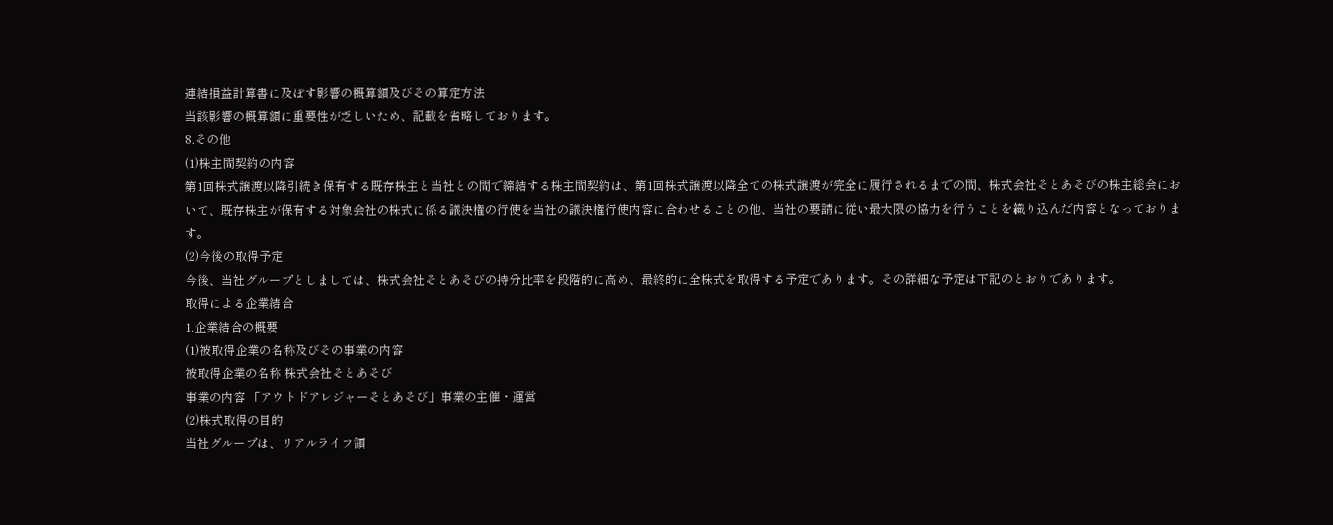連結損益計算書に及ぼす影響の概算額及びその算定方法
当該影響の概算額に重要性が乏しいため、記載を省略しております。
8.その他
(1)株主間契約の内容
第1回株式譲渡以降引続き保有する既存株主と当社との間で締結する株主間契約は、第1回株式譲渡以降全ての株式譲渡が完全に履行されるまでの間、株式会社そとあそびの株主総会において、既存株主が保有する対象会社の株式に係る議決権の行使を当社の議決権行使内容に合わせることの他、当社の要請に従い最大限の協力を行うことを織り込んだ内容となっております。
(2)今後の取得予定
今後、当社グループとしましては、株式会社そとあそびの持分比率を段階的に高め、最終的に全株式を取得する予定であります。その詳細な予定は下記のとおりであります。
取得による企業結合
1.企業結合の概要
(1)被取得企業の名称及びその事業の内容
被取得企業の名称 株式会社そとあそび
事業の内容 「アウトドアレジャーそとあそび」事業の主催・運営
(2)株式取得の目的
当社グループは、リアルライフ領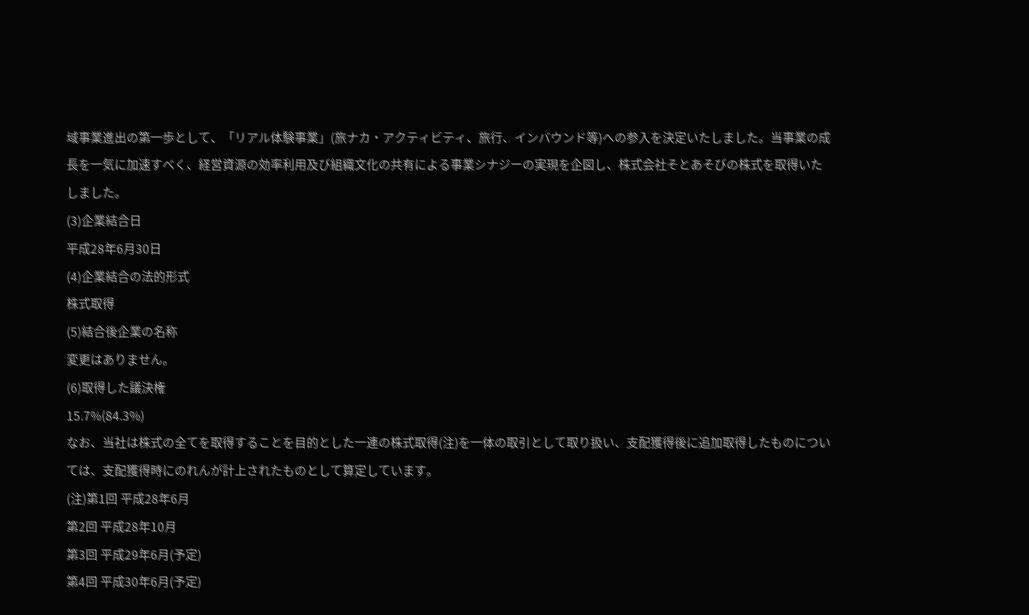域事業進出の第一歩として、「リアル体験事業」(旅ナカ・アクティビティ、旅行、インバウンド等)への参入を決定いたしました。当事業の成長を一気に加速すべく、経営資源の効率利用及び組織文化の共有による事業シナジーの実現を企図し、株式会社そとあそびの株式を取得いたしました。
(3)企業結合日
平成28年6月30日
(4)企業結合の法的形式
株式取得
(5)結合後企業の名称
変更はありません。
(6)取得した議決権
15.7%(84.3%)
なお、当社は株式の全てを取得することを目的とした一連の株式取得(注)を一体の取引として取り扱い、支配獲得後に追加取得したものについては、支配獲得時にのれんが計上されたものとして算定しています。
(注)第1回 平成28年6月
第2回 平成28年10月
第3回 平成29年6月(予定)
第4回 平成30年6月(予定)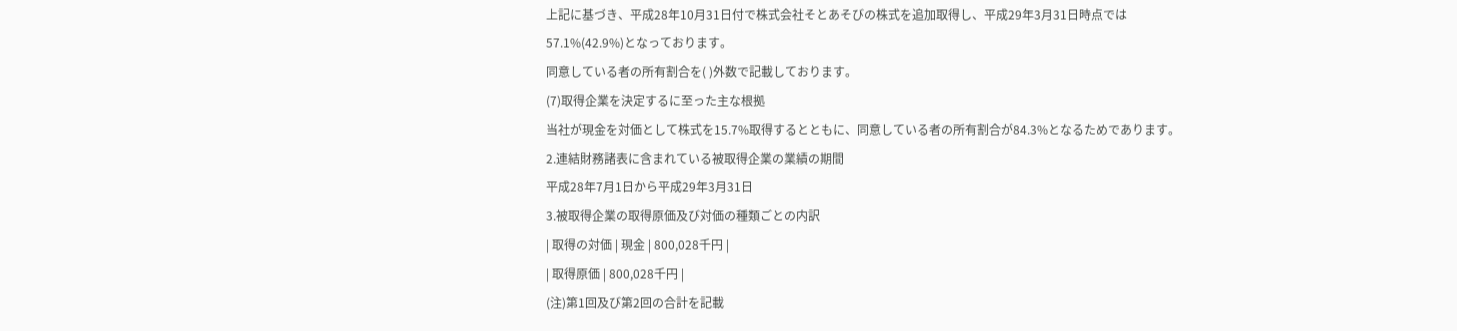上記に基づき、平成28年10月31日付で株式会社そとあそびの株式を追加取得し、平成29年3月31日時点では57.1%(42.9%)となっております。
同意している者の所有割合を( )外数で記載しております。
(7)取得企業を決定するに至った主な根拠
当社が現金を対価として株式を15.7%取得するとともに、同意している者の所有割合が84.3%となるためであります。
2.連結財務諸表に含まれている被取得企業の業績の期間
平成28年7月1日から平成29年3月31日
3.被取得企業の取得原価及び対価の種類ごとの内訳
| 取得の対価 | 現金 | 800,028千円 |
| 取得原価 | 800,028千円 |
(注)第1回及び第2回の合計を記載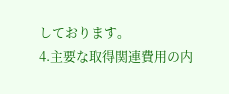しております。
4.主要な取得関連費用の内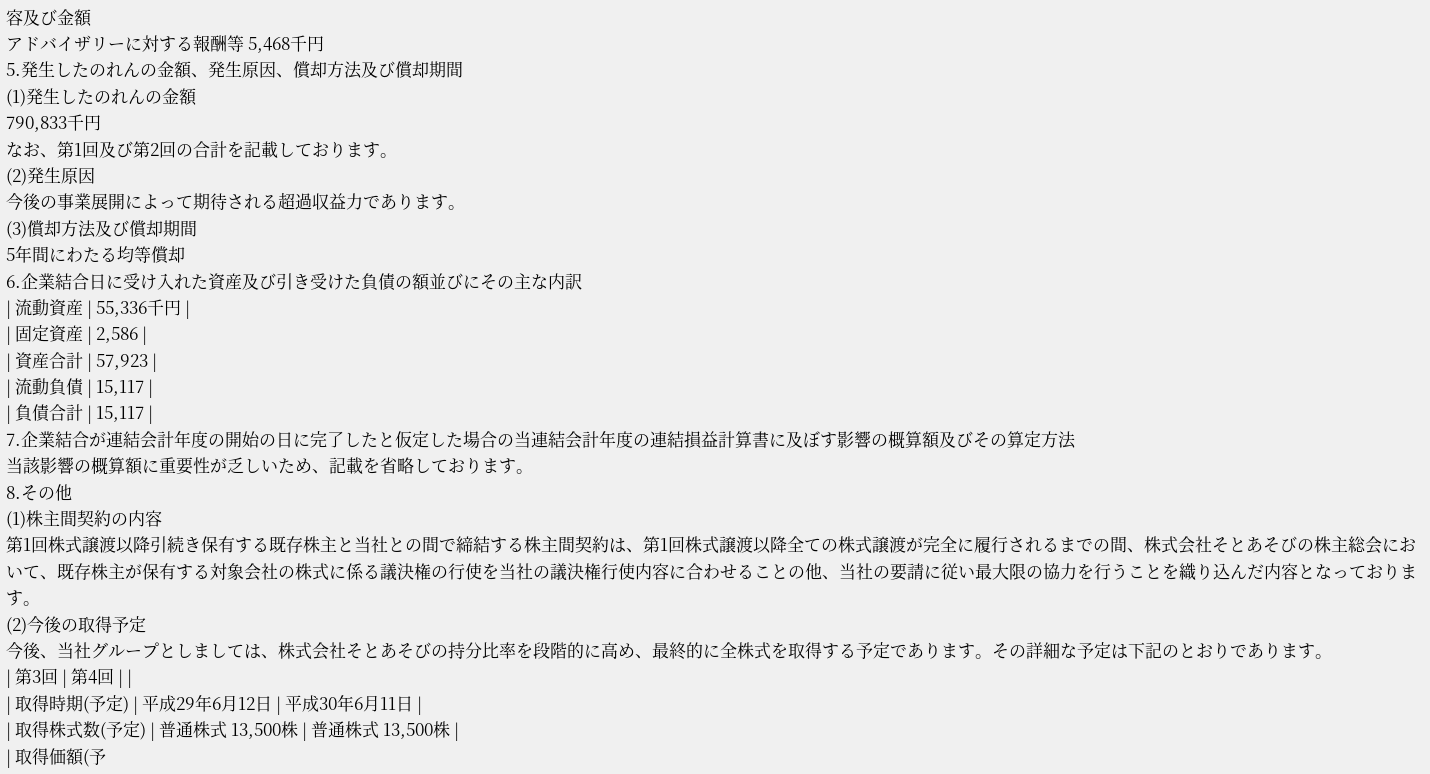容及び金額
アドバイザリーに対する報酬等 5,468千円
5.発生したのれんの金額、発生原因、償却方法及び償却期間
(1)発生したのれんの金額
790,833千円
なお、第1回及び第2回の合計を記載しております。
(2)発生原因
今後の事業展開によって期待される超過収益力であります。
(3)償却方法及び償却期間
5年間にわたる均等償却
6.企業結合日に受け入れた資産及び引き受けた負債の額並びにその主な内訳
| 流動資産 | 55,336千円 |
| 固定資産 | 2,586 |
| 資産合計 | 57,923 |
| 流動負債 | 15,117 |
| 負債合計 | 15,117 |
7.企業結合が連結会計年度の開始の日に完了したと仮定した場合の当連結会計年度の連結損益計算書に及ぼす影響の概算額及びその算定方法
当該影響の概算額に重要性が乏しいため、記載を省略しております。
8.その他
(1)株主間契約の内容
第1回株式譲渡以降引続き保有する既存株主と当社との間で締結する株主間契約は、第1回株式譲渡以降全ての株式譲渡が完全に履行されるまでの間、株式会社そとあそびの株主総会において、既存株主が保有する対象会社の株式に係る議決権の行使を当社の議決権行使内容に合わせることの他、当社の要請に従い最大限の協力を行うことを織り込んだ内容となっております。
(2)今後の取得予定
今後、当社グループとしましては、株式会社そとあそびの持分比率を段階的に高め、最終的に全株式を取得する予定であります。その詳細な予定は下記のとおりであります。
| 第3回 | 第4回 | |
| 取得時期(予定) | 平成29年6月12日 | 平成30年6月11日 |
| 取得株式数(予定) | 普通株式 13,500株 | 普通株式 13,500株 |
| 取得価額(予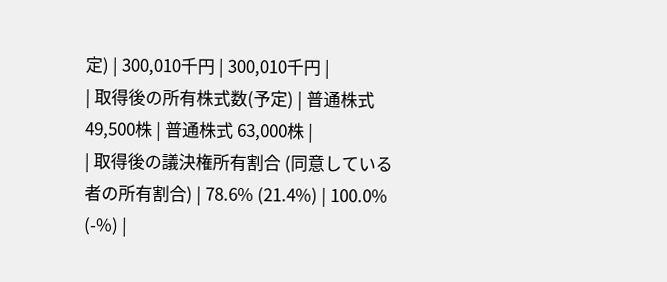定) | 300,010千円 | 300,010千円 |
| 取得後の所有株式数(予定) | 普通株式 49,500株 | 普通株式 63,000株 |
| 取得後の議決権所有割合 (同意している者の所有割合) | 78.6% (21.4%) | 100.0% (-%) |